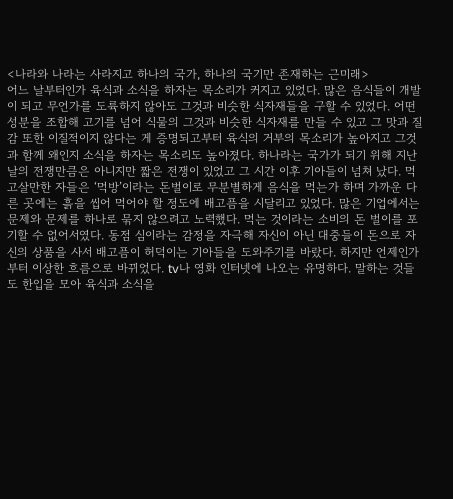<나라와 나라는 사라지고 하나의 국가, 하나의 국기만 존재하는 근미래>
어느 날부터인가 육식과 소식을 하자는 목소리가 커지고 있었다. 많은 음식들이 개발이 되고 무언가를 도륙하지 않아도 그것과 비슷한 식자재들을 구할 수 있었다. 어떤 성분을 조합해 고기를 넘어 식물의 그것과 비슷한 식자재를 만들 수 있고 그 맛과 질감 또한 이질적이지 않다는 게 증명되고부터 육식의 거부의 목소리가 높아지고 그것과 함께 왜인지 소식을 하자는 목소리도 높아졌다. 하나라는 국가가 되기 위해 지난날의 전쟁만큼은 아니지만 짧은 전쟁이 있었고 그 시간 이후 기아들이 넘쳐 났다. 먹고살만한 자들은 ‘먹방’이라는 돈벌이로 무분별하게 음식을 먹는가 하며 가까운 다른 곳에는 흙을 씹어 먹어야 할 정도에 배고픔을 시달리고 있었다. 많은 기업에서는 문제와 문제를 하나로 묶지 않으려고 노력했다. 먹는 것이라는 소비의 돈 벌이를 포기할 수 없어서였다. 동점 심이라는 감정을 자극해 자신이 아닌 대중들이 돈으로 자신의 상품을 사서 배고픔이 허덕이는 기아들을 도와주기를 바랐다. 하지만 언제인가부터 이상한 흐름으로 바뀌었다. tv나 영화 인터넷에 나오는 유명하다. 말하는 것들도 한입을 모아 육식과 소식을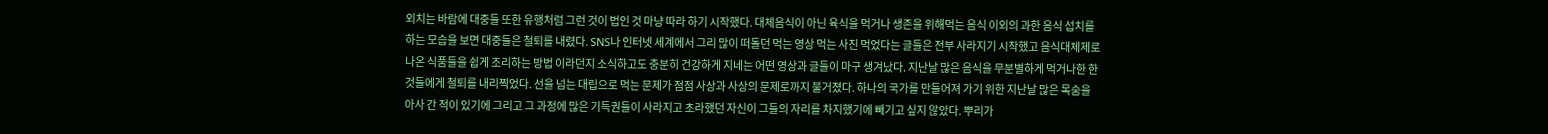외치는 바람에 대중들 또한 유행처럼 그런 것이 법인 것 마냥 따라 하기 시작했다. 대체음식이 아닌 육식을 먹거나 생존을 위해먹는 음식 이외의 과한 음식 섭치를 하는 모습을 보면 대중들은 철퇴를 내렸다. SNS나 인터넷 세계에서 그리 많이 떠돌던 먹는 영상 먹는 사진 먹었다는 글들은 전부 사라지기 시작했고 음식대체제로 나온 식품들을 쉽게 조리하는 방법 이라던지 소식하고도 충분히 건강하게 지네는 어떤 영상과 글들이 마구 생겨났다. 지난날 많은 음식을 무분별하게 먹거나한 한 것들에게 철퇴를 내리찍었다. 선을 넘는 대립으로 먹는 문제가 점점 사상과 사상의 문제로까지 불거졌다. 하나의 국가를 만들어져 가기 위한 지난날 많은 목숨을 아사 간 적이 있기에 그리고 그 과정에 많은 기득권들이 사라지고 초라했던 자신이 그들의 자리를 차지했기에 빼기고 싶지 않았다. 뿌리가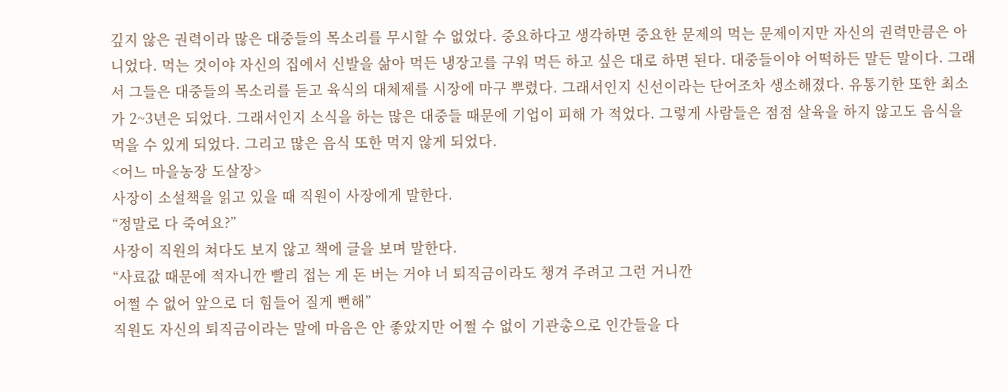깊지 않은 권력이라 많은 대중들의 목소리를 무시할 수 없었다. 중요하다고 생각하면 중요한 문제의 먹는 문제이지만 자신의 권력만큼은 아니었다. 먹는 것이야 자신의 집에서 신발을 삶아 먹든 냉장고를 구워 먹든 하고 싶은 대로 하면 된다. 대중들이야 어떡하든 말든 말이다. 그래서 그들은 대중들의 목소리를 듣고 육식의 대체제를 시장에 마구 뿌렸다. 그래서인지 신선이라는 단어조차 생소해졌다. 유통기한 또한 최소가 2~3년은 되었다. 그래서인지 소식을 하는 많은 대중들 때문에 기업이 피해 가 적었다. 그렇게 사람들은 점점 살육을 하지 않고도 음식을 먹을 수 있게 되었다. 그리고 많은 음식 또한 먹지 않게 되었다.
<어느 마을농장 도살장>
사장이 소설책을 읽고 있을 때 직원이 사장에게 말한다.
“정말로 다 죽여요?”
사장이 직원의 쳐다도 보지 않고 책에 글을 보며 말한다.
“사료값 때문에 적자니깐 빨리 접는 게 돈 버는 거야 너 퇴직금이라도 챙겨 주려고 그런 거니깐
어쩔 수 없어 앞으로 더 힘들어 질게 뻔해”
직원도 자신의 퇴직금이라는 말에 마음은 안 좋았지만 어쩔 수 없이 기관총으로 인간들을 다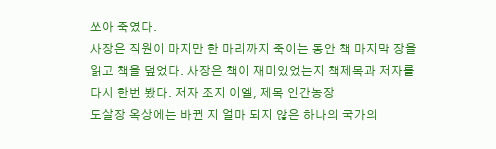쏘아 죽였다.
사장은 직원이 마지만 한 마리까지 죽이는 동안 책 마지막 장을 읽고 책을 덮었다. 사장은 책이 재미있었는지 책제목과 저자를 다시 한번 봤다. 저자 조지 이엘, 제목 인간농장
도살장 옥상에는 바뀐 지 얼마 되지 않은 하나의 국가의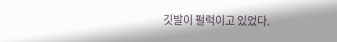깃발이 펄럭이고 있었다.